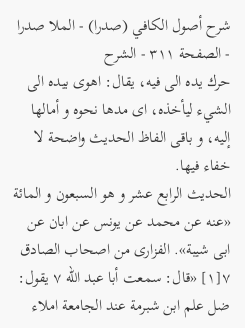شرح أصول الكافي (صدرا) - الملا صدرا - الصفحة ٣١١ - الشرح
حرك يده الى فيه، يقال: اهوى بيده الى الشيء ليأخذه، اى مدها نحوه و أمالها إليه، و باقى الفاظ الحديث واضحة لا خفاء فيها.
الحديث الرابع عشر و هو السبعون و المائة
«عنه عن محمد عن يونس عن ابان عن ابى شيبة». الفزارى من اصحاب الصادق ٧[١] «قال: سمعت أبا عبد اللّه ٧ يقول: ضل علم ابن شبرمة عند الجامعة املاء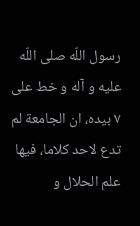رسول اللّه صلى اللّه عليه و آله و خط على ٧ بيده، ان الجامعة لم تدع لاحد كلاما، فيها علم الحلال و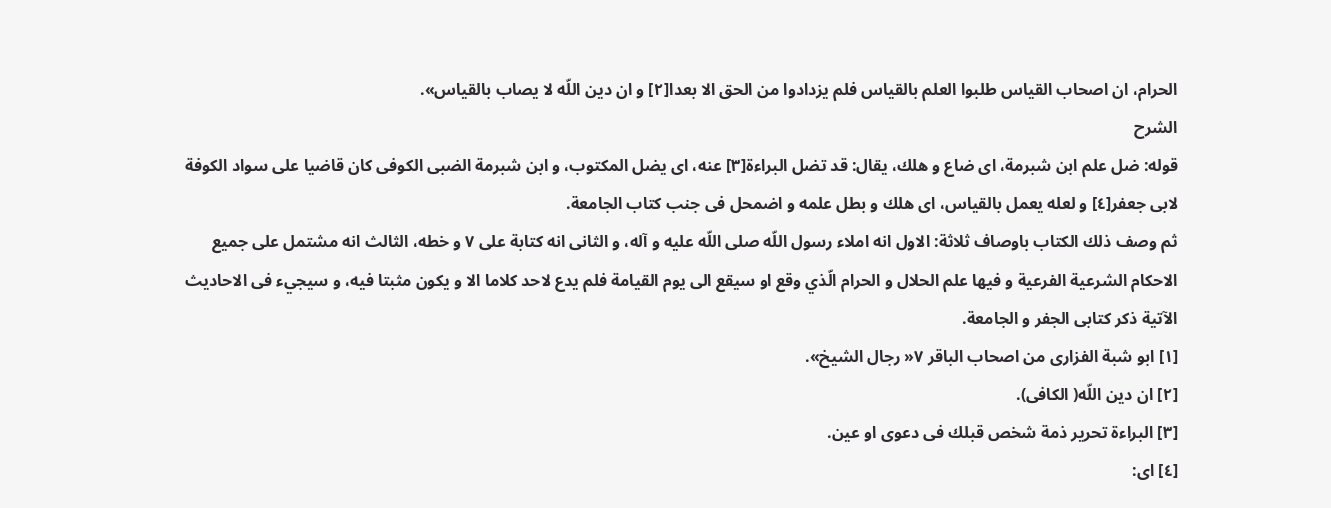الحرام، ان اصحاب القياس طلبوا العلم بالقياس فلم يزدادوا من الحق الا بعدا[٢] و ان دين اللّه لا يصاب بالقياس».
الشرح
قوله: ضل علم ابن شبرمة، اى ضاع و هلك، يقال: قد تضل البراءة[٣] عنه، اى يضل المكتوب، و ابن شبرمة الضبى الكوفى كان قاضيا على سواد الكوفة لابى جعفر[٤] و لعله يعمل بالقياس، اى هلك و بطل علمه و اضمحل فى جنب كتاب الجامعة.
ثم وصف ذلك الكتاب باوصاف ثلاثة: الاول انه املاء رسول اللّه صلى اللّه عليه و آله، و الثانى انه كتابة على ٧ و خطه، الثالث انه مشتمل على جميع الاحكام الشرعية الفرعية و فيها علم الحلال و الحرام الّذي وقع او سيقع الى يوم القيامة فلم يدع لاحد كلاما الا و يكون مثبتا فيه، و سيجيء فى الاحاديث الآتية ذكر كتابى الجفر و الجامعة.
[١] ابو شبة الفزارى من اصحاب الباقر ٧« رجال الشيخ».
[٢] ان دين اللّه( الكافى).
[٣] البراءة تحرير ذمة شخص قبلك فى دعوى او عين.
[٤] اى: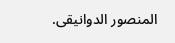المنصور الدوانيقى.